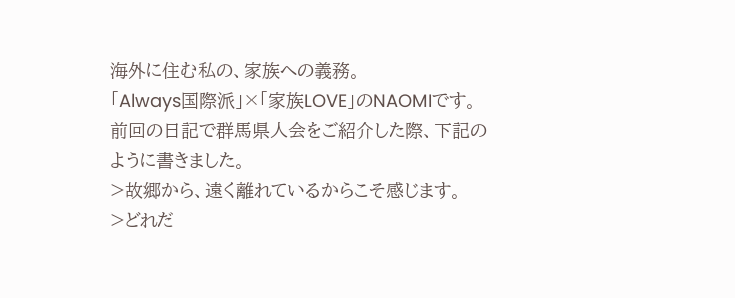海外に住む私の、家族への義務。
「Always国際派」×「家族LOVE」のNAOMIです。
前回の日記で群馬県人会をご紹介した際、下記のように書きました。
>故郷から、遠く離れているからこそ感じます。
>どれだ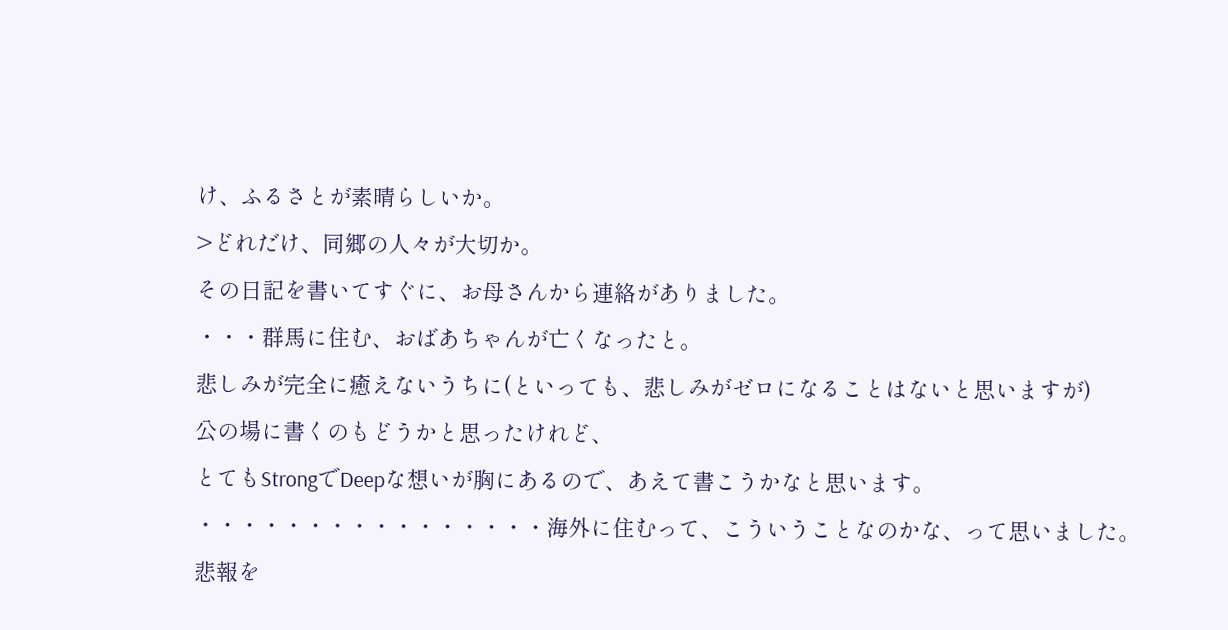け、ふるさとが素晴らしいか。
>どれだけ、同郷の人々が大切か。
その日記を書いてすぐに、お母さんから連絡がありました。
・・・群馬に住む、おばあちゃんが亡くなったと。
悲しみが完全に癒えないうちに(といっても、悲しみがゼロになることはないと思いますが)
公の場に書くのもどうかと思ったけれど、
とてもStrongでDeepな想いが胸にあるので、あえて書こうかなと思います。
・・・・・・・・・・・・・・・・海外に住むって、こういうことなのかな、って思いました。
悲報を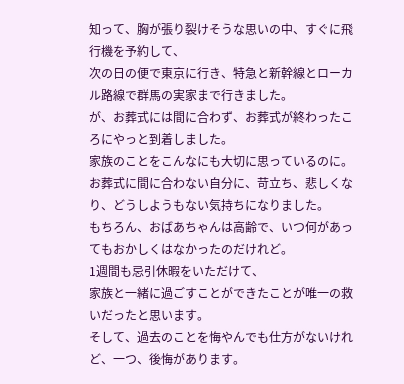知って、胸が張り裂けそうな思いの中、すぐに飛行機を予約して、
次の日の便で東京に行き、特急と新幹線とローカル路線で群馬の実家まで行きました。
が、お葬式には間に合わず、お葬式が終わったころにやっと到着しました。
家族のことをこんなにも大切に思っているのに。
お葬式に間に合わない自分に、苛立ち、悲しくなり、どうしようもない気持ちになりました。
もちろん、おばあちゃんは高齢で、いつ何があってもおかしくはなかったのだけれど。
1週間も忌引休暇をいただけて、
家族と一緒に過ごすことができたことが唯一の救いだったと思います。
そして、過去のことを悔やんでも仕方がないけれど、一つ、後悔があります。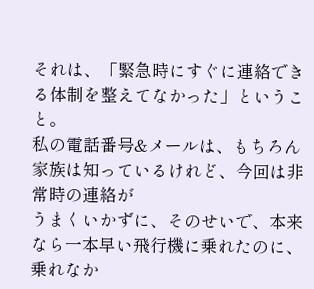それは、「緊急時にすぐに連絡できる体制を整えてなかった」ということ。
私の電話番号&メールは、もちろん家族は知っているけれど、今回は非常時の連絡が
うまくいかずに、そのせいで、本来なら一本早い飛行機に乗れたのに、乗れなか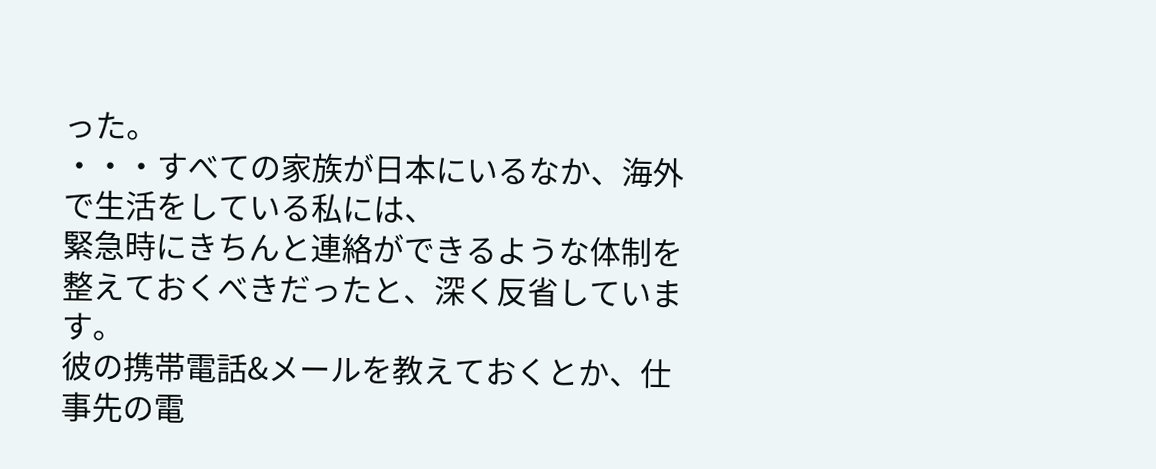った。
・・・すべての家族が日本にいるなか、海外で生活をしている私には、
緊急時にきちんと連絡ができるような体制を整えておくべきだったと、深く反省しています。
彼の携帯電話&メールを教えておくとか、仕事先の電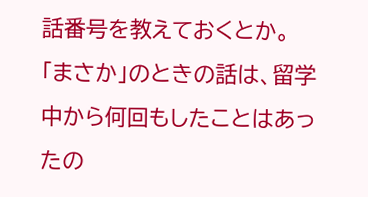話番号を教えておくとか。
「まさか」のときの話は、留学中から何回もしたことはあったの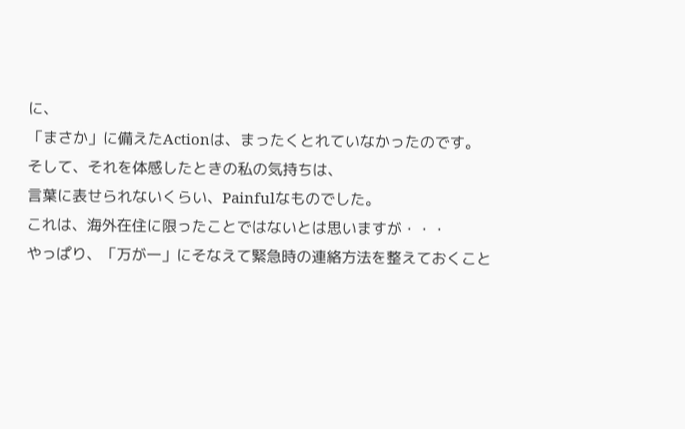に、
「まさか」に備えたActionは、まったくとれていなかったのです。
そして、それを体感したときの私の気持ちは、
言葉に表せられないくらい、Painfulなものでした。
これは、海外在住に限ったことではないとは思いますが・・・
やっぱり、「万が一」にそなえて緊急時の連絡方法を整えておくこと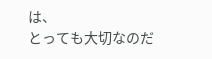は、
とっても大切なのだ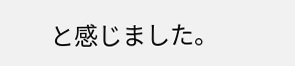と感じました。